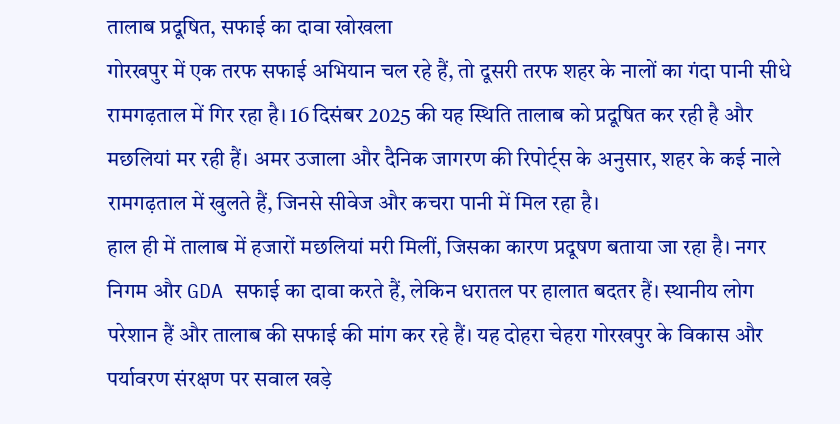तालाब प्रदूषित, सफाई का दावा खोखला
गोरखपुर में एक तरफ सफाई अभियान चल रहे हैं, तो दूसरी तरफ शहर के नालों का गंदा पानी सीधे रामगढ़ताल में गिर रहा है। 16 दिसंबर 2025 की यह स्थिति तालाब को प्रदूषित कर रही है और मछलियां मर रही हैं। अमर उजाला और दैनिक जागरण की रिपोर्ट्स के अनुसार, शहर के कई नाले रामगढ़ताल में खुलते हैं, जिनसे सीवेज और कचरा पानी में मिल रहा है।
हाल ही में तालाब में हजारों मछलियां मरी मिलीं, जिसका कारण प्रदूषण बताया जा रहा है। नगर निगम और GDA सफाई का दावा करते हैं, लेकिन धरातल पर हालात बदतर हैं। स्थानीय लोग परेशान हैं और तालाब की सफाई की मांग कर रहे हैं। यह दोहरा चेहरा गोरखपुर के विकास और पर्यावरण संरक्षण पर सवाल खड़े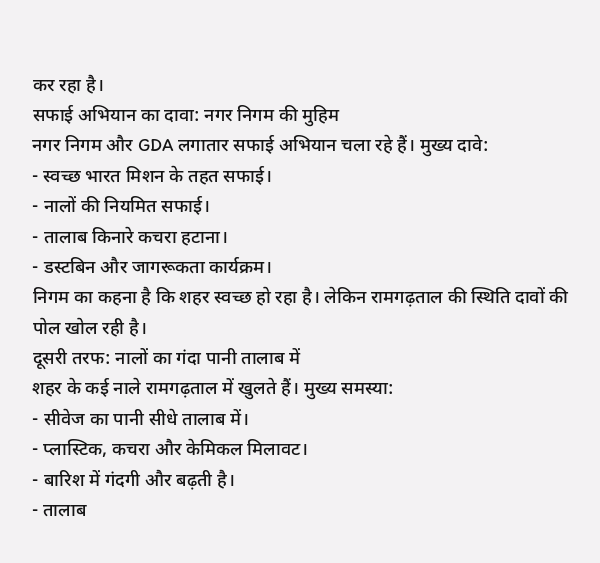कर रहा है।
सफाई अभियान का दावा: नगर निगम की मुहिम
नगर निगम और GDA लगातार सफाई अभियान चला रहे हैं। मुख्य दावे:
- स्वच्छ भारत मिशन के तहत सफाई।
- नालों की नियमित सफाई।
- तालाब किनारे कचरा हटाना।
- डस्टबिन और जागरूकता कार्यक्रम।
निगम का कहना है कि शहर स्वच्छ हो रहा है। लेकिन रामगढ़ताल की स्थिति दावों की पोल खोल रही है।
दूसरी तरफ: नालों का गंदा पानी तालाब में
शहर के कई नाले रामगढ़ताल में खुलते हैं। मुख्य समस्या:
- सीवेज का पानी सीधे तालाब में।
- प्लास्टिक, कचरा और केमिकल मिलावट।
- बारिश में गंदगी और बढ़ती है।
- तालाब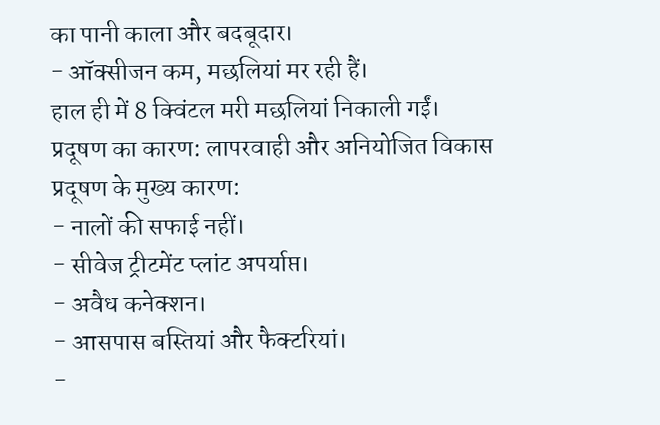का पानी काला और बदबूदार।
- ऑक्सीजन कम, मछलियां मर रही हैं।
हाल ही में 8 क्विंटल मरी मछलियां निकाली गईं।
प्रदूषण का कारण: लापरवाही और अनियोजित विकास
प्रदूषण के मुख्य कारण:
- नालों की सफाई नहीं।
- सीवेज ट्रीटमेंट प्लांट अपर्याप्त।
- अवैध कनेक्शन।
- आसपास बस्तियां और फैक्टरियां।
-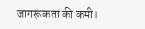जागरूकता की कमी।